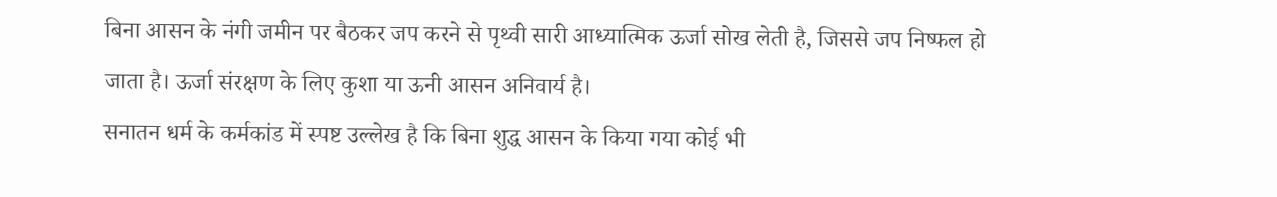बिना आसन के नंगी जमीन पर बैठकर जप करने से पृथ्वी सारी आध्यात्मिक ऊर्जा सोख लेती है, जिससे जप निष्फल हो जाता है। ऊर्जा संरक्षण के लिए कुशा या ऊनी आसन अनिवार्य है।
सनातन धर्म के कर्मकांड में स्पष्ट उल्लेख है कि बिना शुद्ध आसन के किया गया कोई भी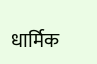धार्मिक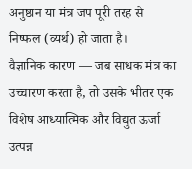अनुष्ठान या मंत्र जप पूरी तरह से निष्फल (व्यर्थ) हो जाता है।
वैज्ञानिक कारण — जब साधक मंत्र का उच्चारण करता है, तो उसके भीतर एक विशेष आध्यात्मिक और विद्युत ऊर्जा उत्पन्न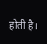होती है।